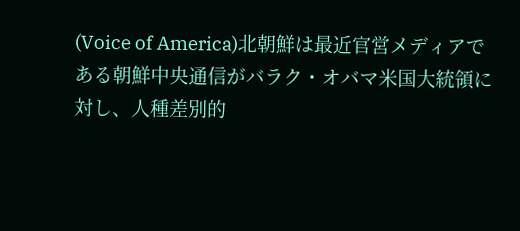(Voice of America)北朝鮮は最近官営メディアである朝鮮中央通信がバラク・オバマ米国大統領に対し、人種差別的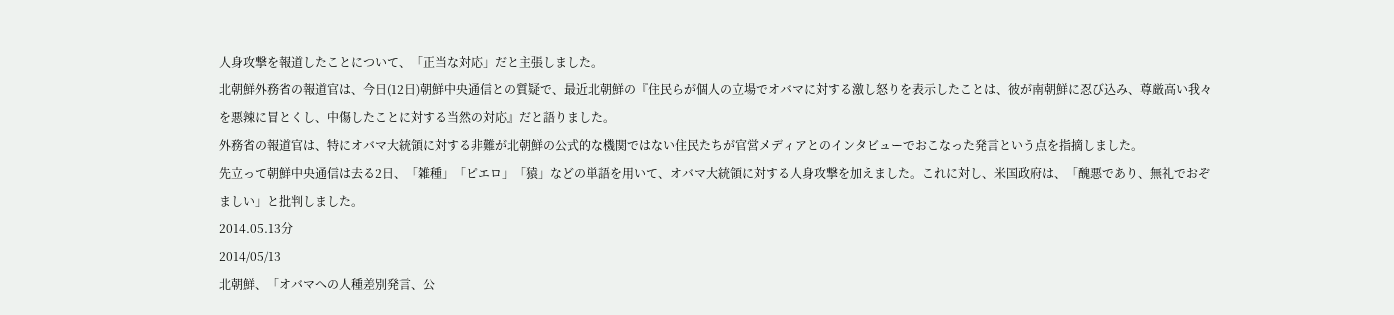人身攻撃を報道したことについて、「正当な対応」だと主張しました。
北朝鮮外務省の報道官は、今日(12日)朝鮮中央通信との質疑で、最近北朝鮮の『住民らが個人の立場でオバマに対する激し怒りを表示したことは、彼が南朝鮮に忍び込み、尊厳高い我々を悪辣に冒とくし、中傷したことに対する当然の対応』だと語りました。
外務省の報道官は、特にオバマ大統領に対する非難が北朝鮮の公式的な機関ではない住民たちが官営メディアとのインタビューでおこなった発言という点を指摘しました。
先立って朝鮮中央通信は去る2日、「雑種」「ピエロ」「猿」などの単語を用いて、オバマ大統領に対する人身攻撃を加えました。これに対し、米国政府は、「醜悪であり、無礼でおぞましい」と批判しました。
2014.05.13分
2014/05/13
北朝鮮、「オバマへの人種差別発言、公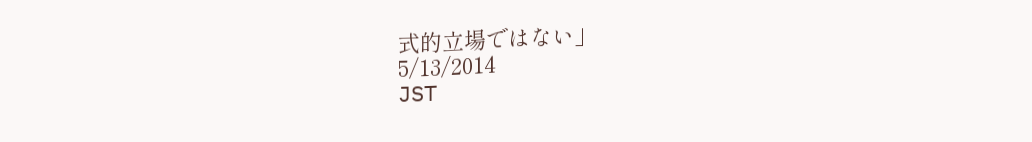式的立場ではない」
5/13/2014
JST